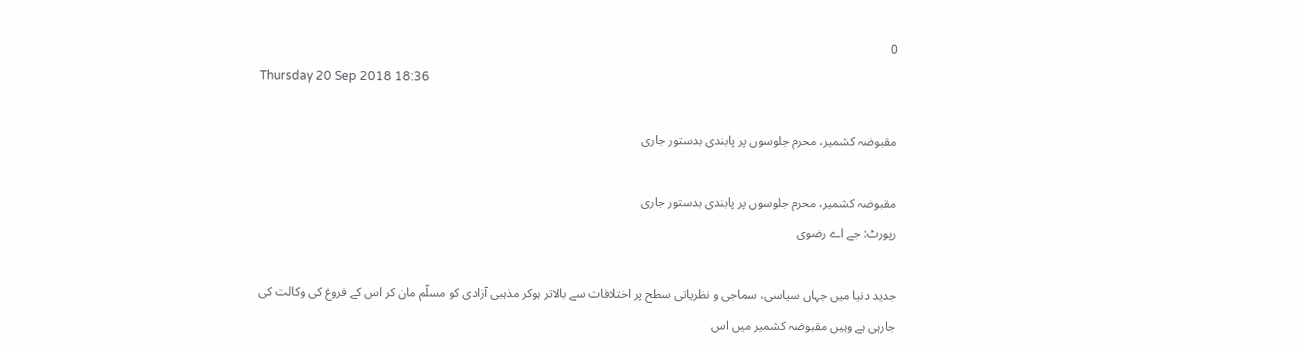0
Thursday 20 Sep 2018 18:36

مقبوضہ کشمیر، محرم جلوسوں پر پابندی بدستور جاری

مقبوضہ کشمیر، محرم جلوسوں پر پابندی بدستور جاری
رپورٹ: جے اے رضوی

جدید دنیا میں جہاں سیاسی، سماجی و نظریاتی سطح پر اختلافات سے بالاتر ہوکر مذہبی آزادی کو مسلّم مان کر اس کے فروغ کی وکالت کی جارہی ہے وہیں مقبوضہ کشمیر میں اس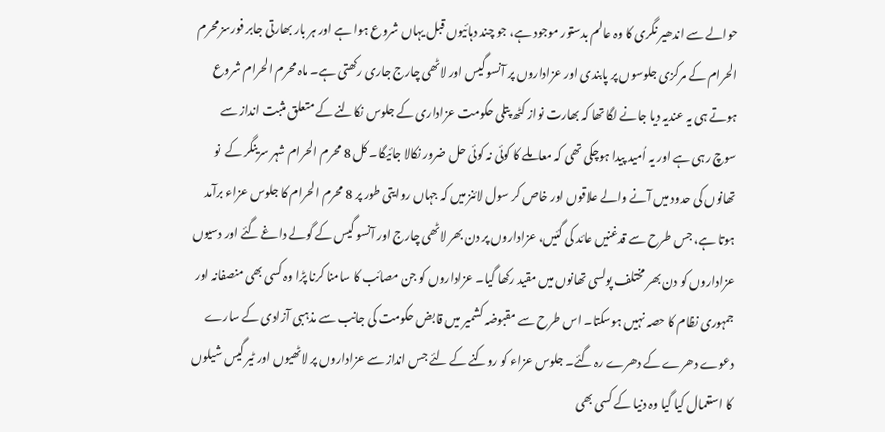حوالے سے اندھیر نگری کا وہ عالم بدستور موجود ہے، جو چند دہائیوں قبل یہاں شروع ہوا ہے اور ہر بار بھارتی جابر فورسز محرم الحرام کے مرکزی جلوسوں پر پابندی اور عزاداروں پر آنسو گیس اور لاٹھی چارج جاری رکھتی ہے۔ ماہ محرم الحرام شروع ہوتے ہی یہ عندیہ دیا جانے لگا تھا کہ بھارت نواز کٹھ پتلی حکومت عزاداری کے جلوس نکالنے کے متعلق مثبت انداز سے سوچ رہی ہے اور یہ اُمید پیدا ہوچکی تھی کہ معاملے کا کوئی نہ کوئی حل ضرور نکالا جائیگا۔ کل 8 محرم الحرام شہر سرینگر کے  نو تھانوں کی حدود میں آنے والے علاقوں اور خاص کر سول لائنز میں کہ جہاں روایتی طور پر 8 محرم الحرام کا جلوس عزاء برآمد ہوتا ہے، جس طرح سے قدغنیں عائد کی گئیں، عزاداروں پر دن بھر لاٹھی چارج اور آنسو گیس کے گولے داغے گئے اور دسیوں عزاداروں کو دن بھر مختلف پولسی تھانوں میں مقید رکھا گیا۔ عزاداروں کو جن مصائب کا سامنا کرنا پڑا وہ کسی بھی منصفانہ اور جمہوری نظام کا حصہ نہیں ہوسکتا۔ اس طرح سے مقبوضہ کشمیر میں قابض حکومت کی جانب سے مذہبی آزادی کے سارے دعوے دھرے کے دھرے رہ گئے۔ جلوس عزاء کو روکنے کے لئے جس انداز سے عزاداروں پر لاٹھیوں اور ٹیر گیس شیلوں کا استعمال کیا گیا وہ دنیا کے کسی بھی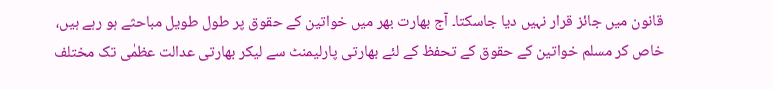قانون میں جائز قرار نہیں دیا جاسکتا۔ آج بھارت بھر میں خواتین کے حقوق پر طول طویل مباحثے ہو رہے ہیں، خاص کر مسلم خواتین کے حقوق کے تحفظ کے لئے بھارتی پارلیمنٹ سے لیکر بھارتی عدالت عظمٰی تک مختلف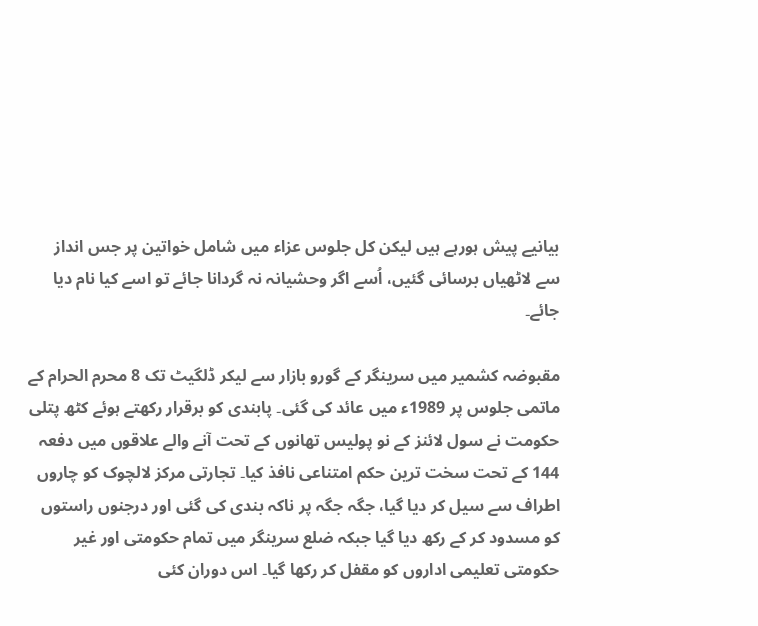بیانیے پیش ہورہے ہیں لیکن کل جلوس عزاء میں شامل خواتین پر جس انداز سے لاٹھیاں برسائی گئیں، اُسے اگر وحشیانہ نہ گردانا جائے تو اسے کیا نام دیا جائے۔

مقبوضہ کشمیر میں سرینگر کے گورو بازار سے لیکر ڈلگیٹ تک 8 محرم الحرام کے ماتمی جلوس پر 1989ء میں عائد کی گئی۔ پابندی کو برقرار رکھتے ہوئے کٹھ پتلی حکومت نے سول لائنز کے نو پولیس تھانوں کے تحت آنے والے علاقوں میں دفعہ 144 کے تحت سخت ترین حکم امتناعی نافذ کیا۔ تجارتی مرکز لالچوک کو چاروں اطراف سے سیل کر دیا گیا، جگہ جگہ پر ناکہ بندی کی گئی اور درجنوں راستوں کو مسدود کر کے رکھ دیا گیا جبکہ ضلع سرینگر میں تمام حکومتی اور غیر حکومتی تعلیمی اداروں کو مقفل کر رکھا گیا۔ اس دوران کئی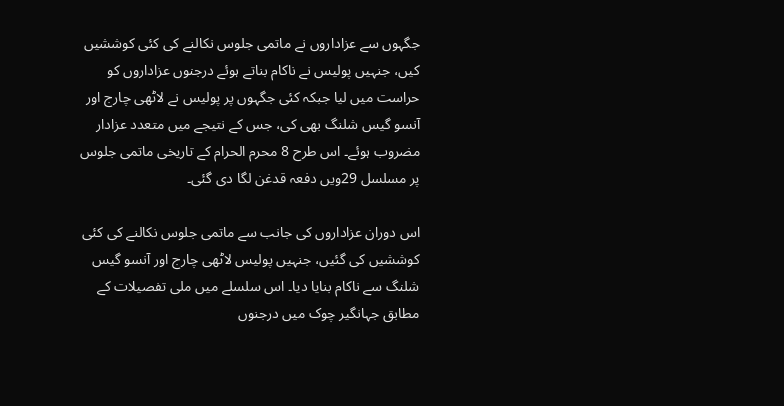جگہوں سے عزاداروں نے ماتمی جلوس نکالنے کی کئی کوششیں کیں، جنہیں پولیس نے ناکام بناتے ہوئے درجنوں عزاداروں کو حراست میں لیا جبکہ کئی جگہوں پر پولیس نے لاٹھی چارج اور آنسو گیس شلنگ بھی کی، جس کے نتیجے میں متعدد عزادار مضروب ہوئے۔ اس طرح 8 محرم الحرام کے تاریخی ماتمی جلوس پر مسلسل 29ویں دفعہ قدغن لگا دی گئی۔

اس دوران عزاداروں کی جانب سے ماتمی جلوس نکالنے کی کئی کوششیں کی گئیں، جنہیں پولیس لاٹھی چارج اور آنسو گیس شلنگ سے ناکام بنایا دیا۔ اس سلسلے میں ملی تفصیلات کے مطابق جہانگیر چوک میں درجنوں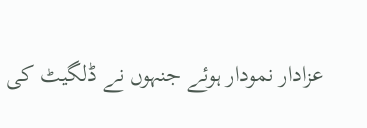عزادار نمودار ہوئے جنہوں نے ڈلگیٹ کی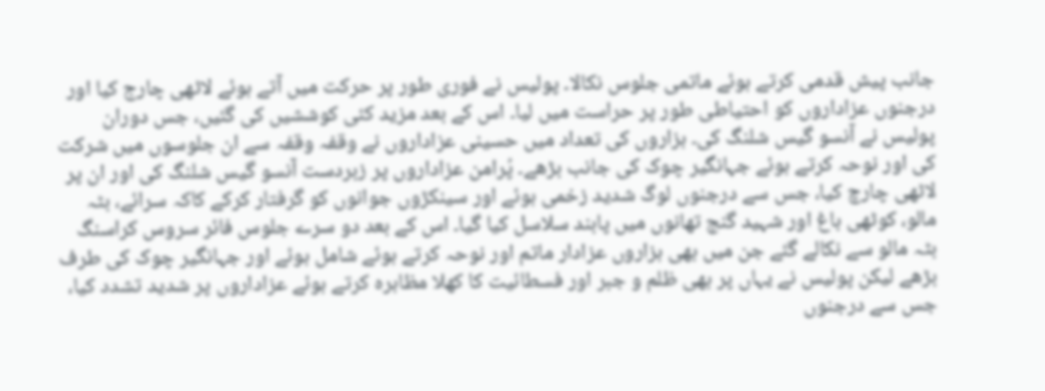جانب پیش قدمی کرتے ہوئے ماتمی جلوس نکالا۔ پولیس نے فوری طور پر حرکت میں آتے ہوئے لاٹھی چارج کیا اور درجنوں عزاداروں کو احتیاطی طور پر حراست میں لیا۔ اس کے بعد مزید کئی کوششیں کی گئیں، جس دوران پولیس نے آنسو گیس شلنگ کی۔ ہزاروں کی تعداد میں حسینی عزاداروں نے وقفہ وقفہ سے ان جلوسوں میں شرکت کی اور نوحہ کرتے ہوئے جہانگیر چوک کی جانب بڑھے۔ پُرامن عزاداروں پر زبردست آنسو گیس شلنگ کی اور ان پر لاٹھی چارچ کیا، جس سے درجنوں لوگ شدید زخمی ہوئے اور سینکڑوں جوانوں کو گرفتار کرکے کاکہ سرائے، بٹہ مالو، کوٹھی باغ اور شہید گنج تھانوں میں پابند سلاسل کیا گیا۔ اس کے بعد دو سرے جلوس فائر سروس کراسنگ بٹہ مالو سے نکالے گئے جن میں بھی ہزاروں عزادار ماتم اور نوحہ کرتے ہوئے شامل ہوئے اور جہانگیر چوک کی طرف بڑھے لیکن پولیس نے یہاں پر بھی ظلم و جبر اور فسطائیت کا کھلا مظاہرہ کرتے ہوئے عزاداروں پر شدید تشدد کیا، جس سے درجنوں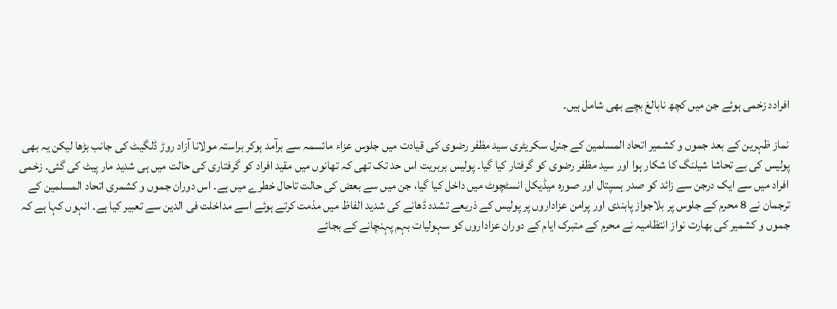افرادد زخمی ہوئے جن میں کچھ نابالغ بچے بھی شامل ہیں۔

نماز ظہرین کے بعد جموں و کشمیر اتحاد المسلمین کے جنرل سکریٹری سید مظفر رضوی کی قیادت میں جلوس عزاء مائسمہ سے برآمد ہوکر براستہ مولانا آزاد روڑ ڈلگیٹ کی جانب بڑھا لیکن یہ بھی پولیس کی بے تحاشا شیلنگ کا شکار ہوا اور سید مظفر رضوی کو گرفتار کیا گیا۔ پولیس بربریت اس حد تک تھی کہ تھانوں میں مقید افراد کو گرفتاری کی حالت میں ہی شدید مار پیٹ کی گئی۔ زخمی افراد میں سے ایک درجن سے زائد کو صدر ہسپتال اور صورہ میڈیکل انسٹچوٹ میں داخل کیا گیا، جن میں سے بعض کی حالت تاحال خطرے میں ہے۔ اس دوران جموں و کشمری اتحاد المسلمین کے ترجمان نے 8 محرم کے جلوس پر بلاجواز پابندی اور پرامن عزاداروں پر پولیس کے ذریعے تشدد ڈھانے کی شدید الفاظ میں مذمت کرتے ہوئے اسے مداخلت فی الدین سے تعبیر کیا ہے۔ انہوں کہا ہے کہ جموں و کشمیر کی بھارت نواز انتظامیہ نے محرم کے متبرک ایام کے دوران عزاداروں کو سہولیات بہم پہنچانے کے بجائے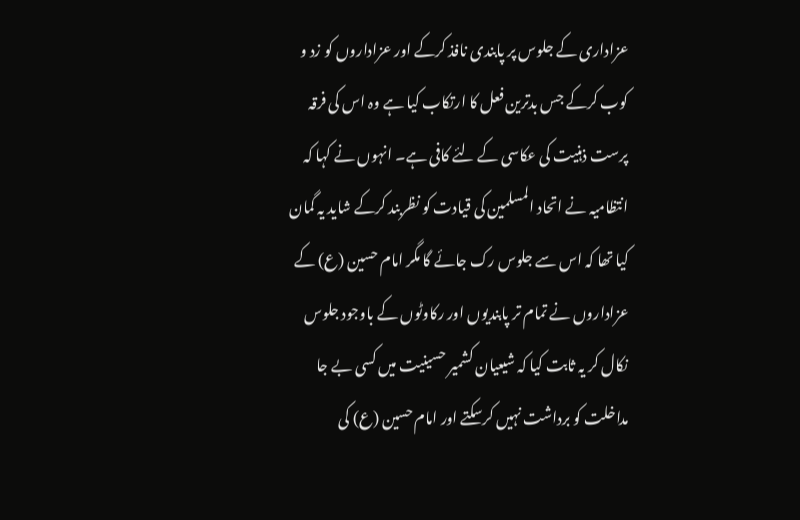عزاداری کے جلوس پر پابندی نافذ کرکے اور عزاداروں کو زد و کوب کرکے جس بدترین فعل کا ارتکاب کیا ہے وہ اس کی فرقہ پرست ذہنیت کی عکاسی کے لئے کافی ہے۔ انہوں نے کہا کہ انتظامیہ نے اتحاد المسلمین کی قیادت کو نظربند کرکے شاید یہ گمان کیا تھا کہ اس سے جلوس رک جائے گا مگر امام حسین (ع) کے عزاداروں نے تمام تر پابندیوں اور رکاوٹوں کے باوجود جلوس نکال کر یہ ثابت کیا کہ شیعیان کشمیر حسینیت میں کسی بے جا مداخلت کو برداشت نہیں کرسکتے اور امام حسین (ع) کی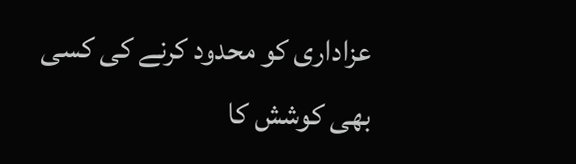عزاداری کو محدود کرنے کی کسی بھی کوشش کا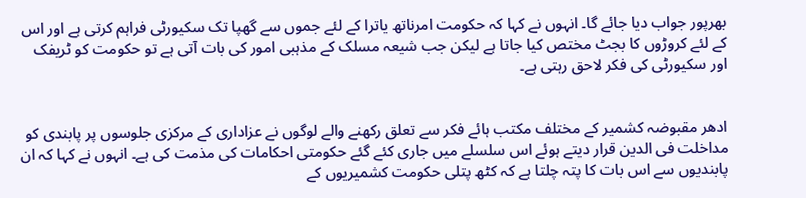بھرپور جواب دیا جائے گا۔ انہوں نے کہا کہ حکومت امرناتھ یاترا کے لئے جموں سے گھپا تک سکیورٹی فراہم کرتی ہے اور اس کے لئے کروڑوں کا بجٹ مختص کیا جاتا ہے لیکن جب شیعہ مسلک کے مذہبی امور کی بات آتی ہے تو حکومت کو ٹریفک اور سکیورٹی کی فکر لاحق رہتی ہے۔


ادھر مقبوضہ کشمیر کے مختلف مکتب ہائے فکر سے تعلق رکھنے والے لوگوں نے عزاداری کے مرکزی جلوسوں پر پابندی کو مداخلت فی الدین قرار دیتے ہوئے اس سلسلے میں جاری کئے گئے حکومتی احکامات کی مذمت کی ہے۔ انہوں نے کہا کہ ان پابندیوں سے اس بات کا پتہ چلتا ہے کہ کٹھ پتلی حکومت کشمیریوں کے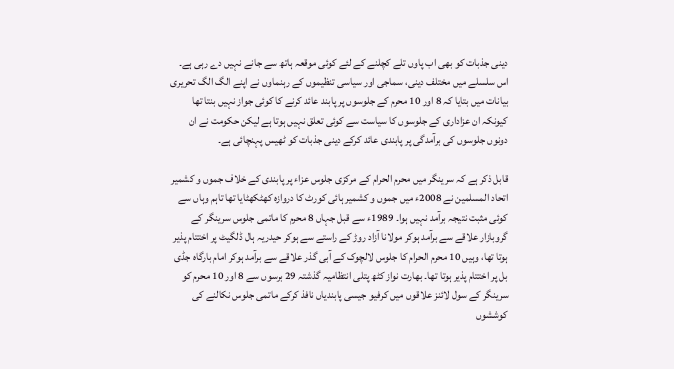دینی جذبات کو بھی اب پاوں تلے کچلنے کے لئے کوئی موقعہ ہاتھ سے جانے نہیں دے رہی ہے۔ اس سلسلے میں مختلف دینی، سماجی اور سیاسی تنظیموں کے رہنماوں نے اپنے الگ الگ تحریری بیانات میں بتایا کہ 8 اور 10 محرم کے جلوسوں پر پابند عائد کرنے کا کوئی جواز نہیں بنتا تھا کیونکہ ان عزاداری کے جلوسوں کا سیاست سے کوئی تعلق نہیں ہوتا ہے لیکن حکومت نے ان دونوں جلوسوں کی برآمدگی پر پابندی عائد کرکے دینی جذبات کو ٹھیس پہنچائی ہے۔

قابل ذکر ہے کہ سرینگر میں محرم الحرام کے مرکزی جلوس عزاء پر پابندی کے خلاف جموں و کشمیر اتحاد المسلمین نے 2008ء میں جموں و کشمیر ہائی کورٹ کا دروازہ کھٹکھٹایا تھا تاہم وہاں سے کوئی مثبت نتیجہ برآمد نہیں ہوا۔ 1989ء سے قبل جہاں 8 محرم کا ماتمی جلوس سرینگر کے گروبازار علاقے سے برآمد ہوکر مولانا آزاد روڑ کے راستے سے ہوکر حیدریہ ہال ڈلگیٹ پر اختتام پذیر ہوتا تھا، وہیں 10 محرم الحرام کا جلوس لالچوک کے آبی گذر علاقے سے برآمد ہوکر امام بارگاہ جڈی بل پر اختتام پذیر ہوتا تھا۔ بھارت نواز کٹھ پتلی انتظامیہ گذشتہ 29 برسوں سے 8 اور 10 محرم کو سرینگر کے سول لائنز علاقوں میں کرفیو جیسی پابندیاں نافذ کرکے ماتمی جلوس نکالنے کی کوششوں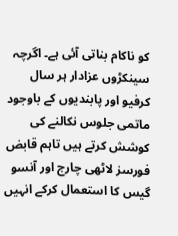کو ناکام بناتی آئی ہے۔ اگرچہ سینکڑوں عزادار ہر سال کرفیو اور پابندیوں کے باوجود ماتمی جلوس نکالنے کی کوشش کرتے ہیں تاہم قابض فورسز لاٹھی چارج اور آنسو گیس کا استعمال کرکے انہیں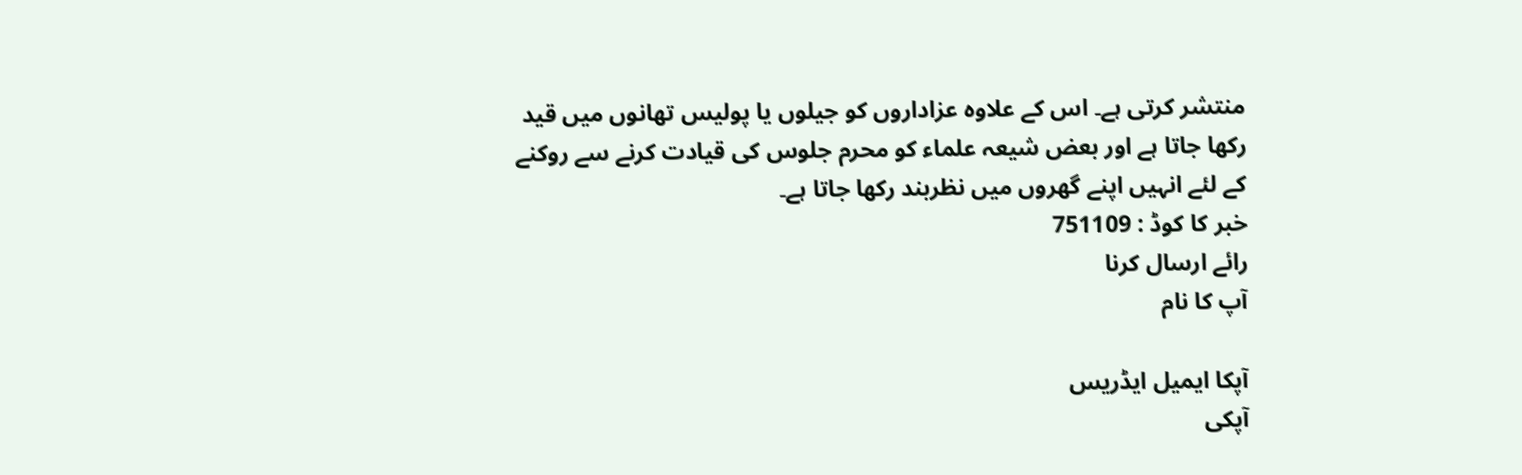منتشر کرتی ہے۔ اس کے علاوہ عزاداروں کو جیلوں یا پولیس تھانوں میں قید رکھا جاتا ہے اور بعض شیعہ علماء کو محرم جلوس کی قیادت کرنے سے روکنے کے لئے انہیں اپنے گھروں میں نظربند رکھا جاتا ہے۔
خبر کا کوڈ : 751109
رائے ارسال کرنا
آپ کا نام

آپکا ایمیل ایڈریس
آپکی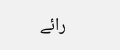رائے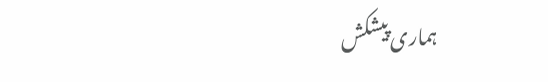ہماری پیشکش